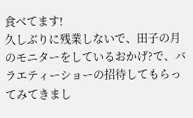食べてます!
久しぶりに残業しないで、田子の月のモニターをしているおかげ?で、バラエティーショーの招待してもらってみてきまし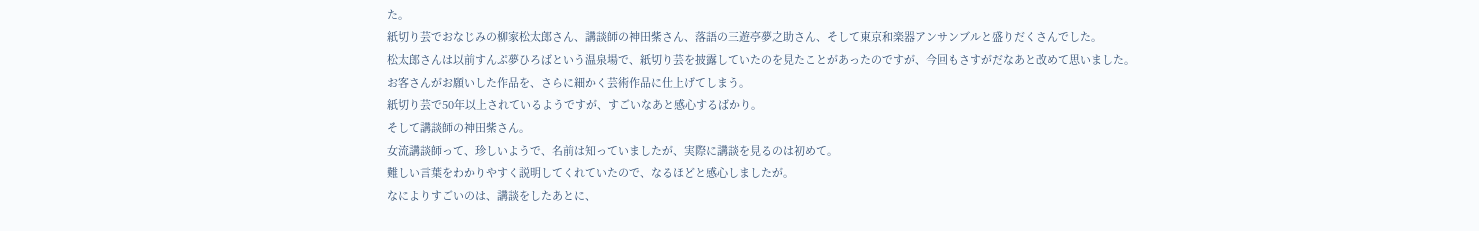た。
紙切り芸でおなじみの柳家松太郎さん、講談師の神田紫さん、落語の三遊亭夢之助さん、そして東京和楽器アンサンブルと盛りだくさんでした。
松太郎さんは以前すんぷ夢ひろばという温泉場で、紙切り芸を披露していたのを見たことがあったのですが、今回もさすがだなあと改めて思いました。
お客さんがお願いした作品を、さらに細かく芸術作品に仕上げてしまう。
紙切り芸で50年以上されているようですが、すごいなあと感心するばかり。
そして講談師の神田紫さん。
女流講談師って、珍しいようで、名前は知っていましたが、実際に講談を見るのは初めて。
難しい言葉をわかりやすく説明してくれていたので、なるほどと感心しましたが。
なによりすごいのは、講談をしたあとに、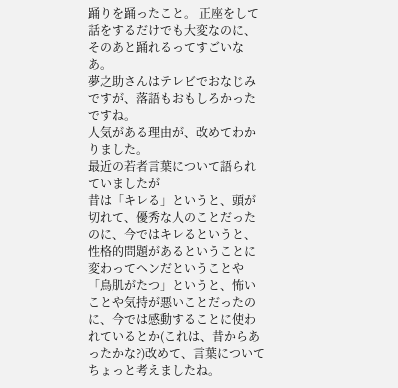踊りを踊ったこと。 正座をして話をするだけでも大変なのに、そのあと踊れるってすごいなあ。
夢之助さんはテレビでおなじみですが、落語もおもしろかったですね。
人気がある理由が、改めてわかりました。
最近の若者言葉について語られていましたが
昔は「キレる」というと、頭が切れて、優秀な人のことだったのに、今ではキレるというと、性格的問題があるということに変わってヘンだということや「鳥肌がたつ」というと、怖いことや気持が悪いことだったのに、今では感動することに使われているとか(これは、昔からあったかな?)改めて、言葉についてちょっと考えましたね。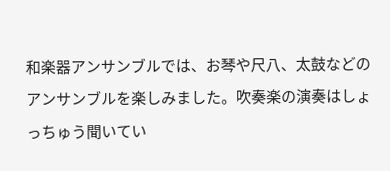和楽器アンサンブルでは、お琴や尺八、太鼓などのアンサンブルを楽しみました。吹奏楽の演奏はしょっちゅう聞いてい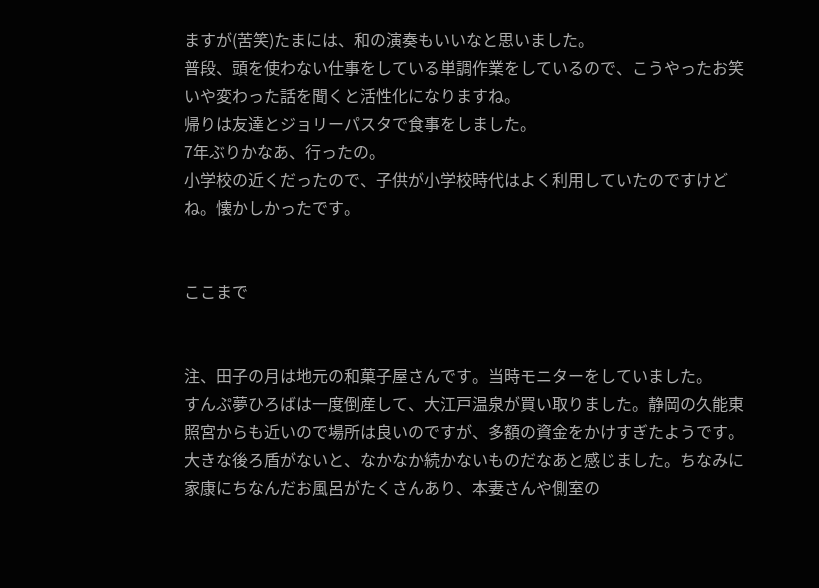ますが(苦笑)たまには、和の演奏もいいなと思いました。
普段、頭を使わない仕事をしている単調作業をしているので、こうやったお笑いや変わった話を聞くと活性化になりますね。
帰りは友達とジョリーパスタで食事をしました。
7年ぶりかなあ、行ったの。
小学校の近くだったので、子供が小学校時代はよく利用していたのですけどね。懐かしかったです。


ここまで


注、田子の月は地元の和菓子屋さんです。当時モニターをしていました。
すんぷ夢ひろばは一度倒産して、大江戸温泉が買い取りました。静岡の久能東照宮からも近いので場所は良いのですが、多額の資金をかけすぎたようです。大きな後ろ盾がないと、なかなか続かないものだなあと感じました。ちなみに家康にちなんだお風呂がたくさんあり、本妻さんや側室の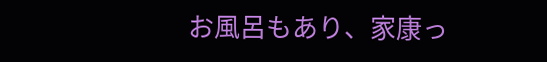お風呂もあり、家康っ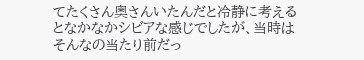てたくさん奥さんいたんだと冷静に考えるとなかなかシビアな感じでしたが、当時はそんなの当たり前だっ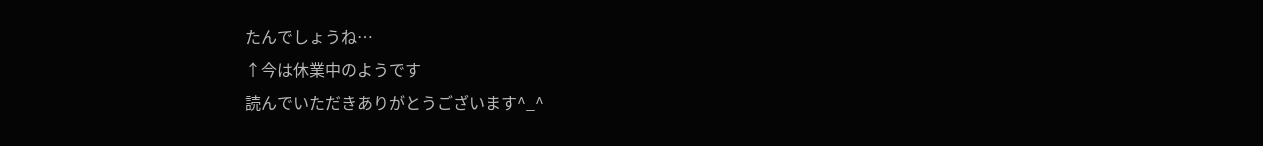たんでしょうね…
↑今は休業中のようです
読んでいただきありがとうございます^_^